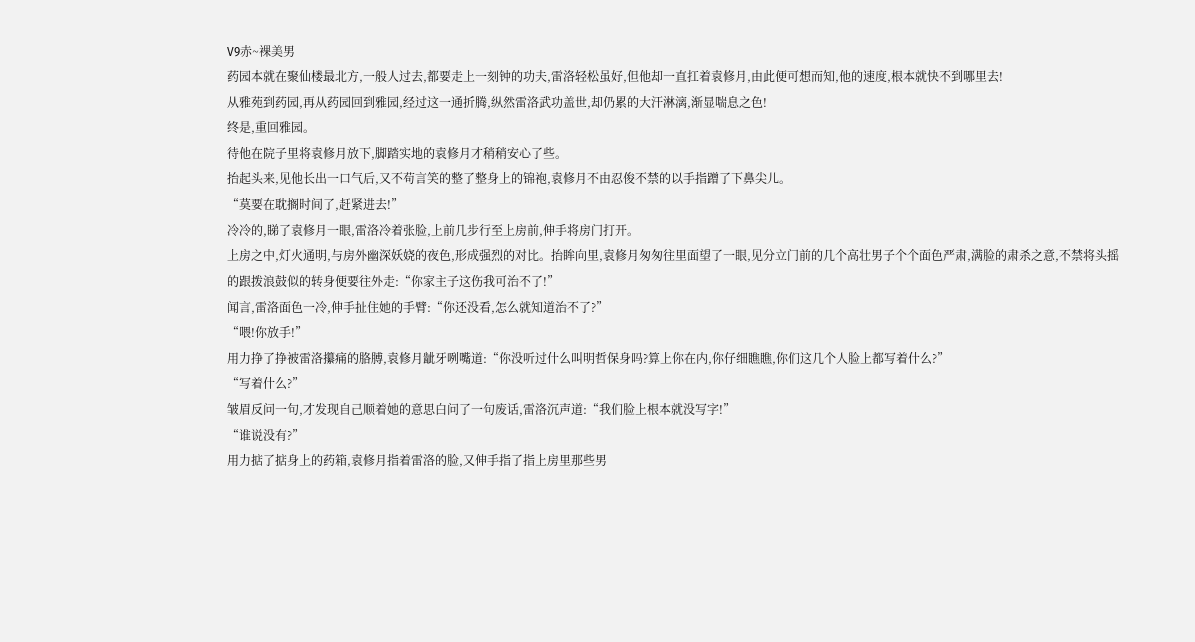V9赤~裸美男
药园本就在聚仙楼最北方,一般人过去,都要走上一刻钟的功夫,雷洛轻松虽好,但他却一直扛着袁修月,由此便可想而知,他的速度,根本就快不到哪里去!
从雅苑到药园,再从药园回到雅园,经过这一通折腾,纵然雷洛武功盖世,却仍累的大汗淋漓,渐显喘息之色!
终是,重回雅园。
待他在院子里将袁修月放下,脚踏实地的袁修月才稍稍安心了些。
抬起头来,见他长出一口气后,又不苟言笑的整了整身上的锦袍,袁修月不由忍俊不禁的以手指蹭了下鼻尖儿。
“莫要在耽搁时间了,赶紧进去!”
冷冷的,睇了袁修月一眼,雷洛冷着张脸,上前几步行至上房前,伸手将房门打开。
上房之中,灯火通明,与房外幽深妖娆的夜色,形成强烈的对比。抬眸向里,袁修月匆匆往里面望了一眼,见分立门前的几个高壮男子个个面色严肃,满脸的肃杀之意,不禁将头摇的跟拨浪鼓似的转身便要往外走:“你家主子这伤我可治不了!”
闻言,雷洛面色一冷,伸手扯住她的手臂:“你还没看,怎么就知道治不了?”
“喂!你放手!”
用力挣了挣被雷洛攥痛的胳膊,袁修月龇牙咧嘴道:“你没听过什么叫明哲保身吗?算上你在内,你仔细瞧瞧,你们这几个人脸上都写着什么?”
“写着什么?”
皱眉反问一句,才发现自己顺着她的意思白问了一句废话,雷洛沉声道:“我们脸上根本就没写字!”
“谁说没有?”
用力掂了掂身上的药箱,袁修月指着雷洛的脸,又伸手指了指上房里那些男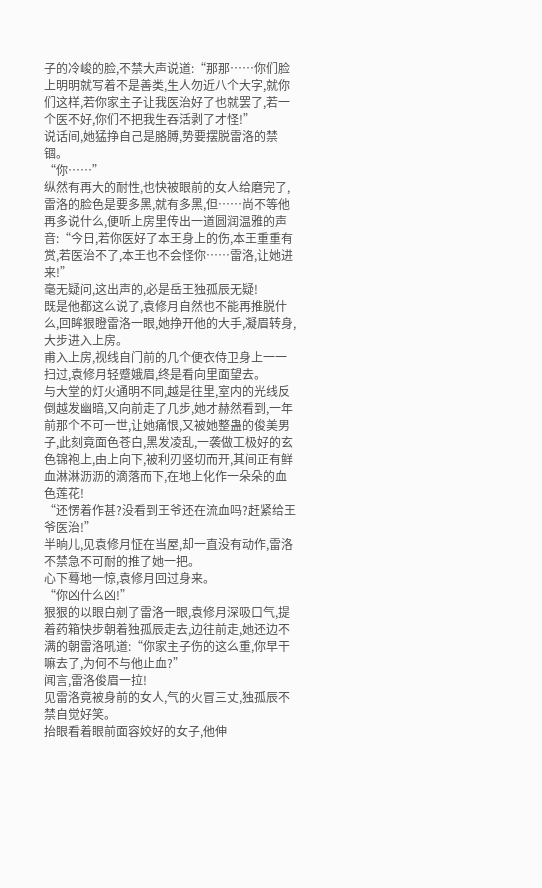子的冷峻的脸,不禁大声说道:“那那……你们脸上明明就写着不是善类,生人勿近八个大字,就你们这样,若你家主子让我医治好了也就罢了,若一个医不好,你们不把我生吞活剥了才怪!”
说话间,她猛挣自己是胳膊,势要摆脱雷洛的禁锢。
“你……”
纵然有再大的耐性,也快被眼前的女人给磨完了,雷洛的脸色是要多黑,就有多黑,但……尚不等他再多说什么,便听上房里传出一道圆润温雅的声音:“今日,若你医好了本王身上的伤,本王重重有赏,若医治不了,本王也不会怪你……雷洛,让她进来!”
毫无疑问,这出声的,必是岳王独孤辰无疑!
既是他都这么说了,袁修月自然也不能再推脱什么,回眸狠瞪雷洛一眼,她挣开他的大手,凝眉转身,大步进入上房。
甫入上房,视线自门前的几个便衣侍卫身上一一扫过,袁修月轻蹙娥眉,终是看向里面望去。
与大堂的灯火通明不同,越是往里,室内的光线反倒越发幽暗,又向前走了几步,她才赫然看到,一年前那个不可一世,让她痛恨,又被她整蛊的俊美男子,此刻竟面色苍白,黑发凌乱,一袭做工极好的玄色锦袍上,由上向下,被利刃竖切而开,其间正有鲜血淋淋沥沥的滴落而下,在地上化作一朵朵的血色莲花!
“还愣着作甚?没看到王爷还在流血吗?赶紧给王爷医治!”
半晌儿,见袁修月怔在当屋,却一直没有动作,雷洛不禁急不可耐的推了她一把。
心下蓦地一惊,袁修月回过身来。
“你凶什么凶!”
狠狠的以眼白剜了雷洛一眼,袁修月深吸口气,提着药箱快步朝着独孤辰走去,边往前走,她还边不满的朝雷洛吼道:“你家主子伤的这么重,你早干嘛去了,为何不与他止血?”
闻言,雷洛俊眉一拉!
见雷洛竟被身前的女人,气的火冒三丈,独孤辰不禁自觉好笑。
抬眼看着眼前面容姣好的女子,他伸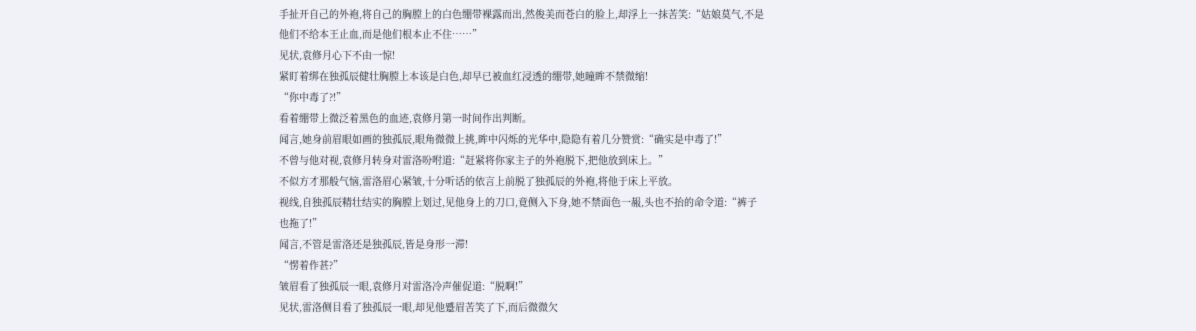手扯开自己的外袍,将自己的胸膛上的白色绷带裸露而出,然俊美而苍白的脸上,却浮上一抹苦笑:“姑娘莫气,不是他们不给本王止血,而是他们根本止不住……”
见状,袁修月心下不由一惊!
紧盯着绑在独孤辰健壮胸膛上本该是白色,却早已被血红浸透的绷带,她瞳眸不禁微缩!
“你中毒了?!”
看着绷带上微泛着黑色的血迹,袁修月第一时间作出判断。
闻言,她身前眉眼如画的独孤辰,眼角微微上挑,眸中闪烁的光华中,隐隐有着几分赞赏:“确实是中毒了!”
不曾与他对视,袁修月转身对雷洛吩咐道:“赶紧将你家主子的外袍脱下,把他放到床上。”
不似方才那般气恼,雷洛眉心紧皱,十分听话的依言上前脱了独孤辰的外袍,将他于床上平放。
视线,自独孤辰精壮结实的胸膛上划过,见他身上的刀口,竟侧入下身,她不禁面色一赧,头也不抬的命令道:“裤子也拖了!”
闻言,不管是雷洛还是独孤辰,皆是身形一滞!
“愣着作甚?”
皱眉看了独孤辰一眼,袁修月对雷洛冷声催促道:“脱啊!”
见状,雷洛侧目看了独孤辰一眼,却见他蹙眉苦笑了下,而后微微欠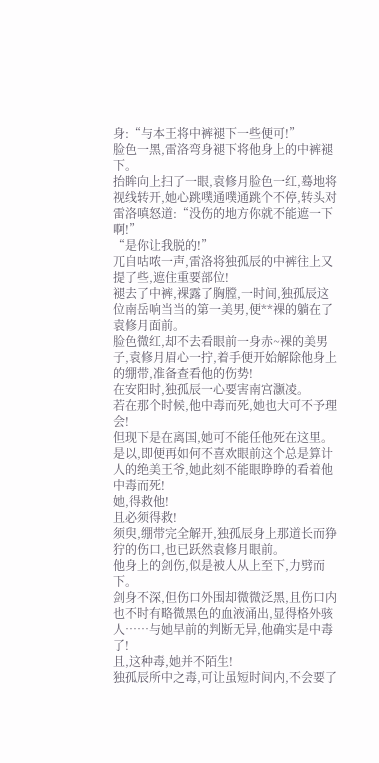身:“与本王将中裤褪下一些便可!”
脸色一黑,雷洛弯身褪下将他身上的中裤褪下。
抬眸向上扫了一眼,袁修月脸色一红,蓦地将视线转开,她心跳噗通噗通跳个不停,转头对雷洛嗔怒道:“没伤的地方你就不能遮一下啊!”
“是你让我脱的!”
兀自咕哝一声,雷洛将独孤辰的中裤往上又提了些,遮住重要部位!
褪去了中裤,裸露了胸膛,一时间,独孤辰这位南岳响当当的第一美男,便**裸的躺在了袁修月面前。
脸色微红,却不去看眼前一身赤~裸的美男子,袁修月眉心一拧,着手便开始解除他身上的绷带,准备查看他的伤势!
在安阳时,独孤辰一心要害南宫灏凌。
若在那个时候,他中毒而死,她也大可不予理会!
但现下是在离国,她可不能任他死在这里。
是以,即便再如何不喜欢眼前这个总是算计人的绝美王爷,她此刻不能眼睁睁的看着他中毒而死!
她,得救他!
且必须得救!
须臾,绷带完全解开,独孤辰身上那道长而狰狞的伤口,也已跃然袁修月眼前。
他身上的剑伤,似是被人从上至下,力劈而下。
剑身不深,但伤口外围却微微泛黑,且伤口内也不时有略微黑色的血液涌出,显得格外骇人……与她早前的判断无异,他确实是中毒了!
且,这种毒,她并不陌生!
独孤辰所中之毒,可让虽短时间内,不会要了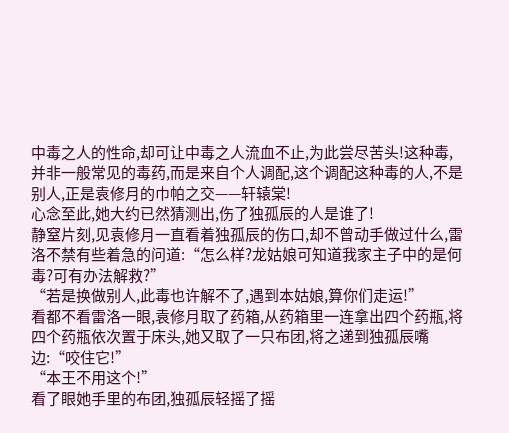中毒之人的性命,却可让中毒之人流血不止,为此尝尽苦头!这种毒,并非一般常见的毒药,而是来自个人调配,这个调配这种毒的人,不是别人,正是袁修月的巾帕之交——轩辕棠!
心念至此,她大约已然猜测出,伤了独孤辰的人是谁了!
静窒片刻,见袁修月一直看着独孤辰的伤口,却不曾动手做过什么,雷洛不禁有些着急的问道:“怎么样?龙姑娘可知道我家主子中的是何毒?可有办法解救?”
“若是换做别人,此毒也许解不了,遇到本姑娘,算你们走运!”
看都不看雷洛一眼,袁修月取了药箱,从药箱里一连拿出四个药瓶,将四个药瓶依次置于床头,她又取了一只布团,将之递到独孤辰嘴边:“咬住它!”
“本王不用这个!”
看了眼她手里的布团,独孤辰轻摇了摇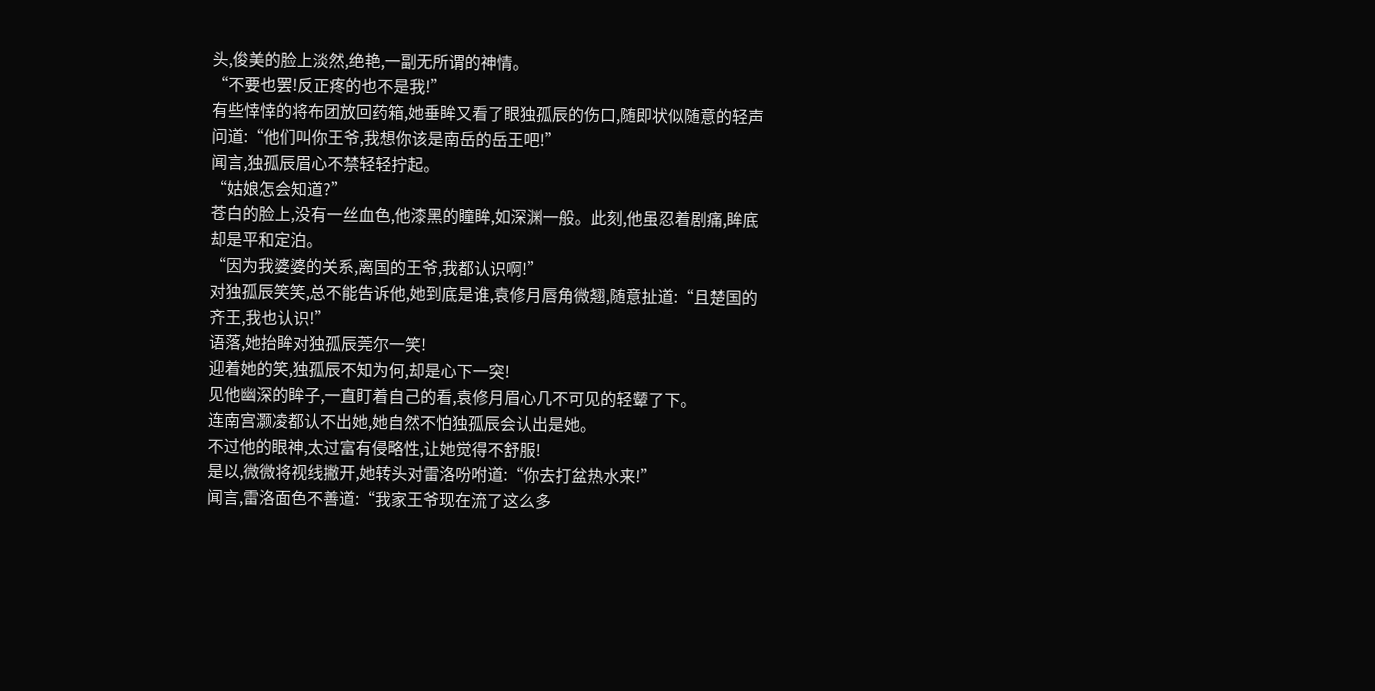头,俊美的脸上淡然,绝艳,一副无所谓的神情。
“不要也罢!反正疼的也不是我!”
有些悻悻的将布团放回药箱,她垂眸又看了眼独孤辰的伤口,随即状似随意的轻声问道:“他们叫你王爷,我想你该是南岳的岳王吧!”
闻言,独孤辰眉心不禁轻轻拧起。
“姑娘怎会知道?”
苍白的脸上,没有一丝血色,他漆黑的瞳眸,如深渊一般。此刻,他虽忍着剧痛,眸底却是平和定泊。
“因为我婆婆的关系,离国的王爷,我都认识啊!”
对独孤辰笑笑,总不能告诉他,她到底是谁,袁修月唇角微翘,随意扯道:“且楚国的齐王,我也认识!”
语落,她抬眸对独孤辰莞尔一笑!
迎着她的笑,独孤辰不知为何,却是心下一突!
见他幽深的眸子,一直盯着自己的看,袁修月眉心几不可见的轻颦了下。
连南宫灏凌都认不出她,她自然不怕独孤辰会认出是她。
不过他的眼神,太过富有侵略性,让她觉得不舒服!
是以,微微将视线撇开,她转头对雷洛吩咐道:“你去打盆热水来!”
闻言,雷洛面色不善道:“我家王爷现在流了这么多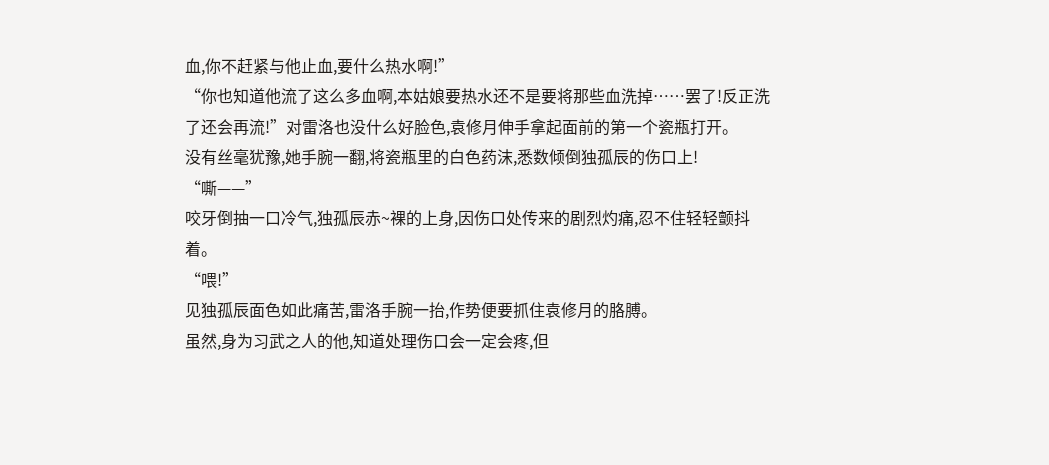血,你不赶紧与他止血,要什么热水啊!”
“你也知道他流了这么多血啊,本姑娘要热水还不是要将那些血洗掉……罢了!反正洗了还会再流!”对雷洛也没什么好脸色,袁修月伸手拿起面前的第一个瓷瓶打开。
没有丝毫犹豫,她手腕一翻,将瓷瓶里的白色药沫,悉数倾倒独孤辰的伤口上!
“嘶——”
咬牙倒抽一口冷气,独孤辰赤~裸的上身,因伤口处传来的剧烈灼痛,忍不住轻轻颤抖着。
“喂!”
见独孤辰面色如此痛苦,雷洛手腕一抬,作势便要抓住袁修月的胳膊。
虽然,身为习武之人的他,知道处理伤口会一定会疼,但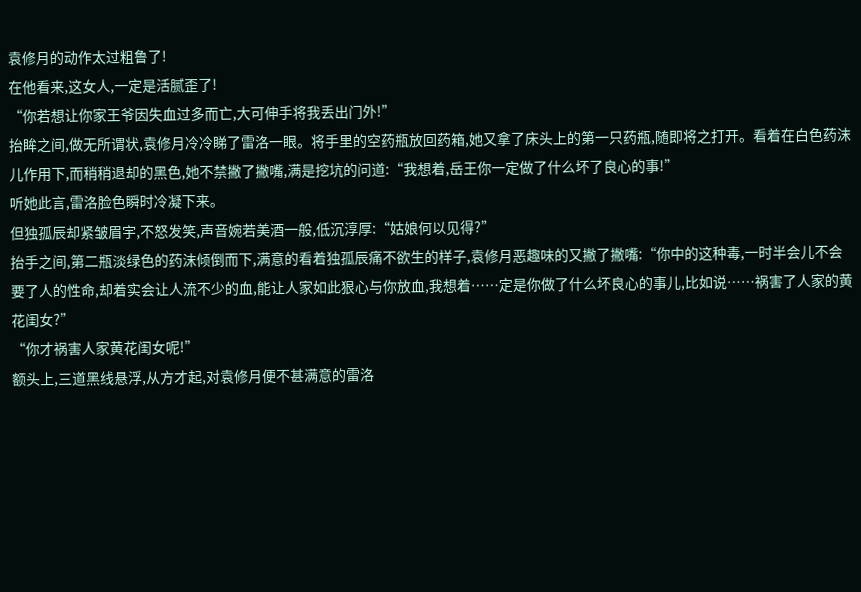袁修月的动作太过粗鲁了!
在他看来,这女人,一定是活腻歪了!
“你若想让你家王爷因失血过多而亡,大可伸手将我丢出门外!”
抬眸之间,做无所谓状,袁修月冷冷睇了雷洛一眼。将手里的空药瓶放回药箱,她又拿了床头上的第一只药瓶,随即将之打开。看着在白色药沫儿作用下,而稍稍退却的黑色,她不禁撇了撇嘴,满是挖坑的问道:“我想着,岳王你一定做了什么坏了良心的事!”
听她此言,雷洛脸色瞬时冷凝下来。
但独孤辰却紧皱眉宇,不怒发笑,声音婉若美酒一般,低沉淳厚:“姑娘何以见得?”
抬手之间,第二瓶淡绿色的药沫倾倒而下,满意的看着独孤辰痛不欲生的样子,袁修月恶趣味的又撇了撇嘴:“你中的这种毒,一时半会儿不会要了人的性命,却着实会让人流不少的血,能让人家如此狠心与你放血,我想着……定是你做了什么坏良心的事儿,比如说……祸害了人家的黄花闺女?”
“你才祸害人家黄花闺女呢!”
额头上,三道黑线悬浮,从方才起,对袁修月便不甚满意的雷洛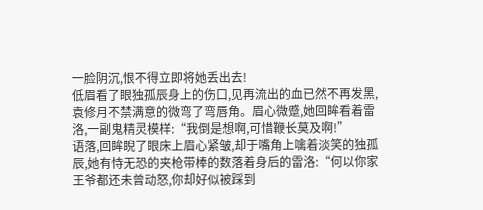一脸阴沉,恨不得立即将她丢出去!
低眉看了眼独孤辰身上的伤口,见再流出的血已然不再发黑,袁修月不禁满意的微弯了弯唇角。眉心微蹙,她回眸看着雷洛,一副鬼精灵模样:“我倒是想啊,可惜鞭长莫及啊!”
语落,回眸睨了眼床上眉心紧皱,却于嘴角上噙着淡笑的独孤辰,她有恃无恐的夹枪带棒的数落着身后的雷洛:“何以你家王爷都还未曾动怒,你却好似被踩到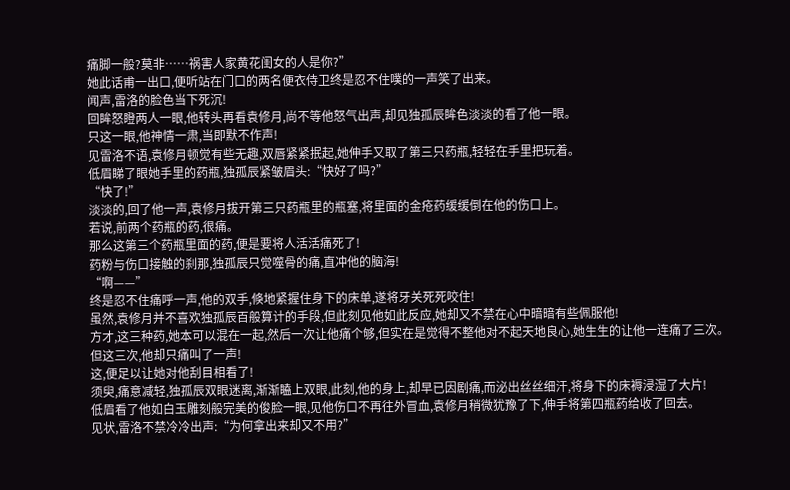痛脚一般?莫非……祸害人家黄花闺女的人是你?”
她此话甫一出口,便听站在门口的两名便衣侍卫终是忍不住噗的一声笑了出来。
闻声,雷洛的脸色当下死沉!
回眸怒瞪两人一眼,他转头再看袁修月,尚不等他怒气出声,却见独孤辰眸色淡淡的看了他一眼。
只这一眼,他神情一肃,当即默不作声!
见雷洛不语,袁修月顿觉有些无趣,双唇紧紧抿起,她伸手又取了第三只药瓶,轻轻在手里把玩着。
低眉睇了眼她手里的药瓶,独孤辰紧皱眉头:“快好了吗?”
“快了!”
淡淡的,回了他一声,袁修月拔开第三只药瓶里的瓶塞,将里面的金疮药缓缓倒在他的伤口上。
若说,前两个药瓶的药,很痛。
那么这第三个药瓶里面的药,便是要将人活活痛死了!
药粉与伤口接触的刹那,独孤辰只觉噬骨的痛,直冲他的脑海!
“啊——”
终是忍不住痛呼一声,他的双手,倏地紧握住身下的床单,遂将牙关死死咬住!
虽然,袁修月并不喜欢独孤辰百般算计的手段,但此刻见他如此反应,她却又不禁在心中暗暗有些佩服他!
方才,这三种药,她本可以混在一起,然后一次让他痛个够,但实在是觉得不整他对不起天地良心,她生生的让他一连痛了三次。
但这三次,他却只痛叫了一声!
这,便足以让她对他刮目相看了!
须臾,痛意减轻,独孤辰双眼迷离,渐渐瞌上双眼,此刻,他的身上,却早已因剧痛,而泌出丝丝细汗,将身下的床褥浸湿了大片!
低眉看了他如白玉雕刻般完美的俊脸一眼,见他伤口不再往外冒血,袁修月稍微犹豫了下,伸手将第四瓶药给收了回去。
见状,雷洛不禁冷冷出声:“为何拿出来却又不用?”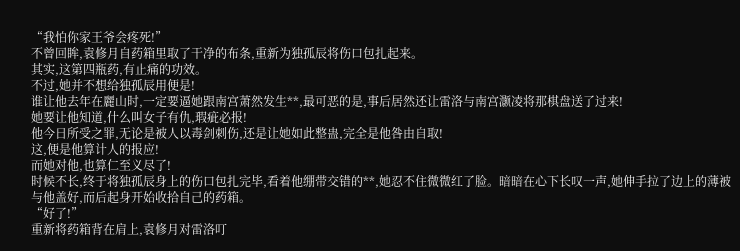“我怕你家王爷会疼死!”
不曾回眸,袁修月自药箱里取了干净的布条,重新为独孤辰将伤口包扎起来。
其实,这第四瓶药,有止痛的功效。
不过,她并不想给独孤辰用便是!
谁让他去年在麗山时,一定要逼她跟南宫萧然发生**,最可恶的是,事后居然还让雷洛与南宫灏凌将那棋盘送了过来!
她要让他知道,什么叫女子有仇,瑕疵必报!
他今日所受之罪,无论是被人以毒剑刺伤,还是让她如此整蛊,完全是他咎由自取!
这,便是他算计人的报应!
而她对他,也算仁至义尽了!
时候不长,终于将独孤辰身上的伤口包扎完毕,看着他绷带交错的**,她忍不住微微红了脸。暗暗在心下长叹一声,她伸手拉了边上的薄被与他盖好,而后起身开始收拾自己的药箱。
“好了!”
重新将药箱背在肩上,袁修月对雷洛叮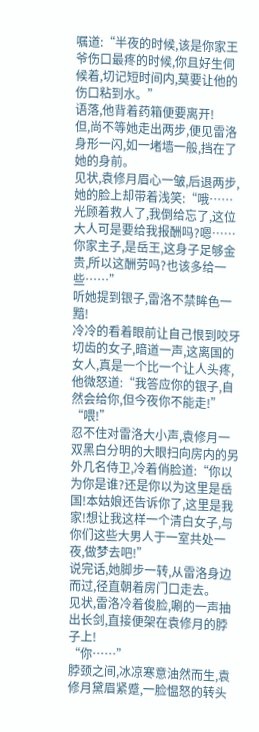嘱道:“半夜的时候,该是你家王爷伤口最疼的时候,你且好生伺候着,切记短时间内,莫要让他的伤口粘到水。”
语落,他背着药箱便要离开!
但,尚不等她走出两步,便见雷洛身形一闪,如一堵墙一般,挡在了她的身前。
见状,袁修月眉心一皱,后退两步,她的脸上却带着浅笑:“哦……光顾着救人了,我倒给忘了,这位大人可是要给我报酬吗?嗯……你家主子,是岳王,这身子足够金贵,所以这酬劳吗?也该多给一些……”
听她提到银子,雷洛不禁眸色一黯!
冷冷的看着眼前让自己恨到咬牙切齿的女子,暗道一声,这离国的女人,真是一个比一个让人头疼,他微怒道:“我答应你的银子,自然会给你,但今夜你不能走!”
“喂!”
忍不住对雷洛大小声,袁修月一双黑白分明的大眼扫向房内的另外几名侍卫,冷着俏脸道:“你以为你是谁?还是你以为这里是岳国!本姑娘还告诉你了,这里是我家!想让我这样一个清白女子,与你们这些大男人于一室共处一夜,做梦去吧!”
说完话,她脚步一转,从雷洛身边而过,径直朝着房门口走去。
见状,雷洛冷着俊脸,唰的一声抽出长剑,直接便架在袁修月的脖子上!
“你……”
脖颈之间,冰凉寒意油然而生,袁修月黛眉紧蹙,一脸愠怒的转头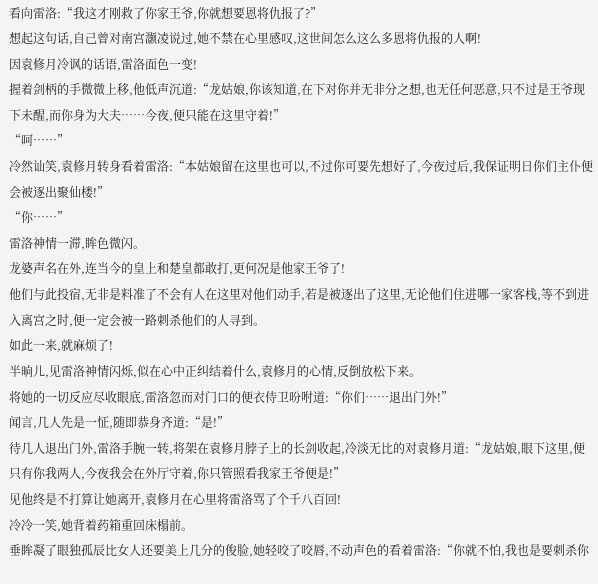看向雷洛:“我这才刚救了你家王爷,你就想要恩将仇报了?”
想起这句话,自己曾对南宫灏凌说过,她不禁在心里感叹,这世间怎么这么多恩将仇报的人啊!
因袁修月冷讽的话语,雷洛面色一变!
握着剑柄的手微微上移,他低声沉道:“龙姑娘,你该知道,在下对你并无非分之想,也无任何恶意,只不过是王爷现下未醒,而你身为大夫……今夜,便只能在这里守着!”
“呵……”
冷然讪笑,袁修月转身看着雷洛:“本姑娘留在这里也可以,不过你可要先想好了,今夜过后,我保证明日你们主仆便会被逐出聚仙楼!”
“你……”
雷洛神情一滞,眸色微闪。
龙婆声名在外,连当今的皇上和楚皇都敢打,更何况是他家王爷了!
他们与此投宿,无非是料准了不会有人在这里对他们动手,若是被逐出了这里,无论他们住进哪一家客栈,等不到进入离宫之时,便一定会被一路刺杀他们的人寻到。
如此一来,就麻烦了!
半晌儿,见雷洛神情闪烁,似在心中正纠结着什么,袁修月的心情,反倒放松下来。
将她的一切反应尽收眼底,雷洛忽而对门口的便衣侍卫吩咐道:“你们……退出门外!”
闻言,几人先是一怔,随即恭身齐道:“是!”
待几人退出门外,雷洛手腕一转,将架在袁修月脖子上的长剑收起,冷淡无比的对袁修月道:“龙姑娘,眼下这里,便只有你我两人,今夜我会在外厅守着,你只管照看我家王爷便是!”
见他终是不打算让她离开,袁修月在心里将雷洛骂了个千八百回!
冷冷一笑,她背着药箱重回床榻前。
垂眸凝了眼独孤辰比女人还要美上几分的俊脸,她轻咬了咬唇,不动声色的看着雷洛:“你就不怕,我也是要刺杀你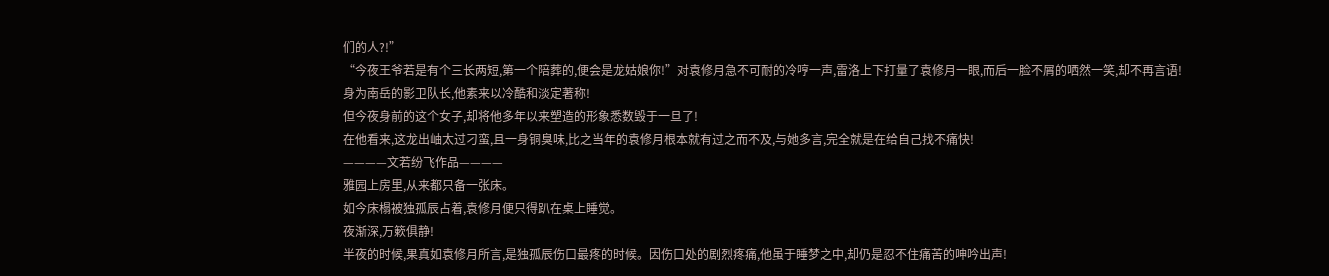们的人?!”
“今夜王爷若是有个三长两短,第一个陪葬的,便会是龙姑娘你!”对袁修月急不可耐的冷哼一声,雷洛上下打量了袁修月一眼,而后一脸不屑的哂然一笑,却不再言语!
身为南岳的影卫队长,他素来以冷酷和淡定著称!
但今夜身前的这个女子,却将他多年以来塑造的形象悉数毁于一旦了!
在他看来,这龙出岫太过刁蛮,且一身铜臭味,比之当年的袁修月根本就有过之而不及,与她多言,完全就是在给自己找不痛快!
————文若纷飞作品————
雅园上房里,从来都只备一张床。
如今床榻被独孤辰占着,袁修月便只得趴在桌上睡觉。
夜渐深,万簌俱静!
半夜的时候,果真如袁修月所言,是独孤辰伤口最疼的时候。因伤口处的剧烈疼痛,他虽于睡梦之中,却仍是忍不住痛苦的呻吟出声!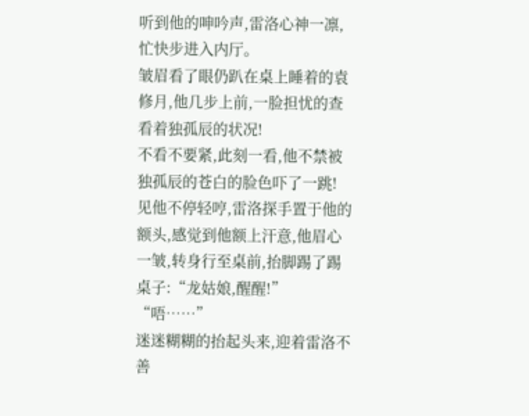听到他的呻吟声,雷洛心神一凛,忙快步进入内厅。
皱眉看了眼仍趴在桌上睡着的袁修月,他几步上前,一脸担忧的查看着独孤辰的状况!
不看不要紧,此刻一看,他不禁被独孤辰的苍白的脸色吓了一跳!
见他不停轻哼,雷洛探手置于他的额头,感觉到他额上汗意,他眉心一皱,转身行至桌前,抬脚踢了踢桌子:“龙姑娘,醒醒!”
“唔……”
迷迷糊糊的抬起头来,迎着雷洛不善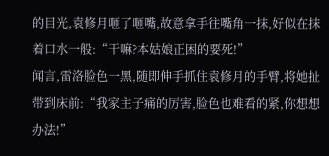的目光,袁修月咂了咂嘴,故意拿手往嘴角一抹,好似在抹着口水一般:“干嘛?本姑娘正困的要死!”
闻言,雷洛脸色一黑,随即伸手抓住袁修月的手臂,将她扯带到床前:“我家主子痛的厉害,脸色也难看的紧,你想想办法!”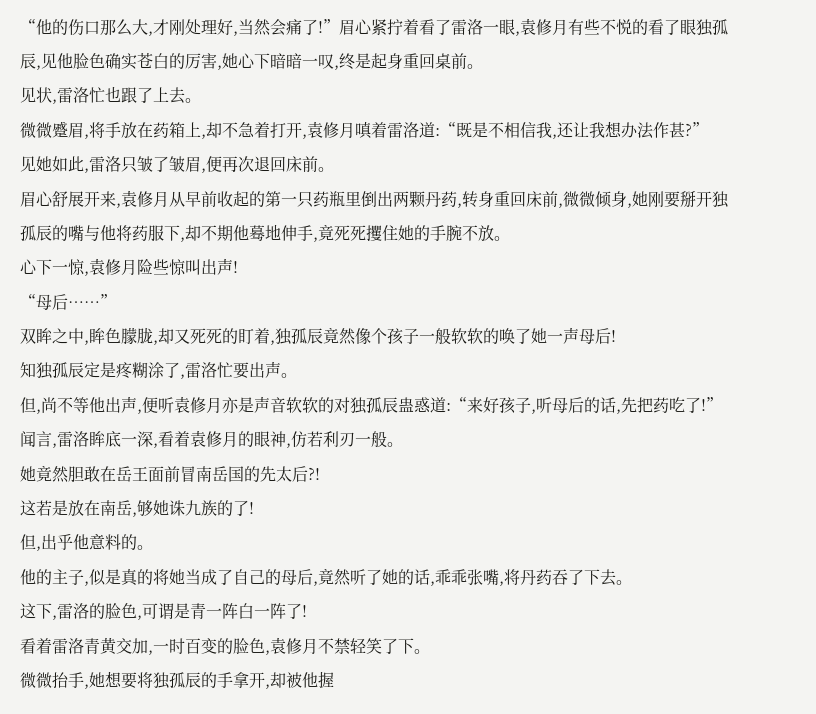“他的伤口那么大,才刚处理好,当然会痛了!”眉心紧拧着看了雷洛一眼,袁修月有些不悦的看了眼独孤辰,见他脸色确实苍白的厉害,她心下暗暗一叹,终是起身重回桌前。
见状,雷洛忙也跟了上去。
微微蹙眉,将手放在药箱上,却不急着打开,袁修月嗔着雷洛道:“既是不相信我,还让我想办法作甚?”
见她如此,雷洛只皱了皱眉,便再次退回床前。
眉心舒展开来,袁修月从早前收起的第一只药瓶里倒出两颗丹药,转身重回床前,微微倾身,她刚要掰开独孤辰的嘴与他将药服下,却不期他蓦地伸手,竟死死攫住她的手腕不放。
心下一惊,袁修月险些惊叫出声!
“母后……”
双眸之中,眸色朦胧,却又死死的盯着,独孤辰竟然像个孩子一般软软的唤了她一声母后!
知独孤辰定是疼糊涂了,雷洛忙要出声。
但,尚不等他出声,便听袁修月亦是声音软软的对独孤辰蛊惑道:“来好孩子,听母后的话,先把药吃了!”
闻言,雷洛眸底一深,看着袁修月的眼神,仿若利刃一般。
她竟然胆敢在岳王面前冒南岳国的先太后?!
这若是放在南岳,够她诛九族的了!
但,出乎他意料的。
他的主子,似是真的将她当成了自己的母后,竟然听了她的话,乖乖张嘴,将丹药吞了下去。
这下,雷洛的脸色,可谓是青一阵白一阵了!
看着雷洛青黄交加,一时百变的脸色,袁修月不禁轻笑了下。
微微抬手,她想要将独孤辰的手拿开,却被他握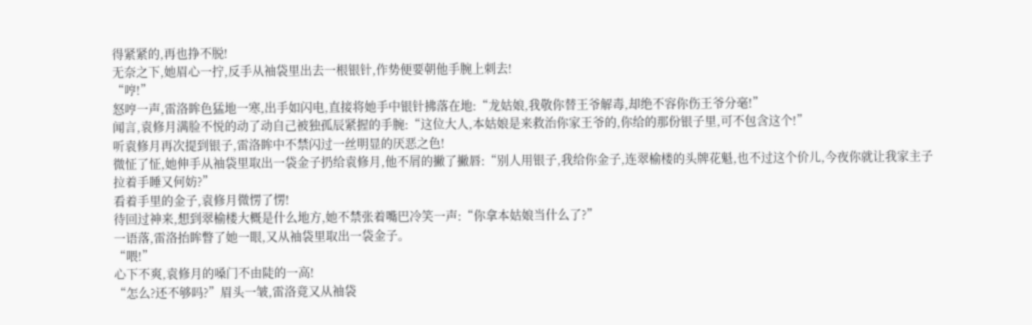得紧紧的,再也挣不脱!
无奈之下,她眉心一拧,反手从袖袋里出去一根银针,作势便要朝他手腕上刺去!
“哼!”
怒哼一声,雷洛眸色猛地一寒,出手如闪电,直接将她手中银针拂落在地:“龙姑娘,我敬你替王爷解毒,却绝不容你伤王爷分毫!”
闻言,袁修月满脸不悦的动了动自己被独孤辰紧握的手腕:“这位大人,本姑娘是来救治你家王爷的,你给的那份银子里,可不包含这个!”
听袁修月再次提到银子,雷洛眸中不禁闪过一丝明显的厌恶之色!
微怔了怔,她伸手从袖袋里取出一袋金子扔给袁修月,他不屑的撇了撇唇:“别人用银子,我给你金子,连翠榆楼的头牌花魁,也不过这个价儿,今夜你就让我家主子拉着手睡又何妨?”
看着手里的金子,袁修月微愣了愣!
待回过神来,想到翠榆楼大概是什么地方,她不禁张着嘴巴冷笑一声:“你拿本姑娘当什么了?”
一语落,雷洛抬眸瞥了她一眼,又从袖袋里取出一袋金子。
“喂!”
心下不爽,袁修月的嗓门不由陡的一高!
“怎么?还不够吗?”眉头一皱,雷洛竟又从袖袋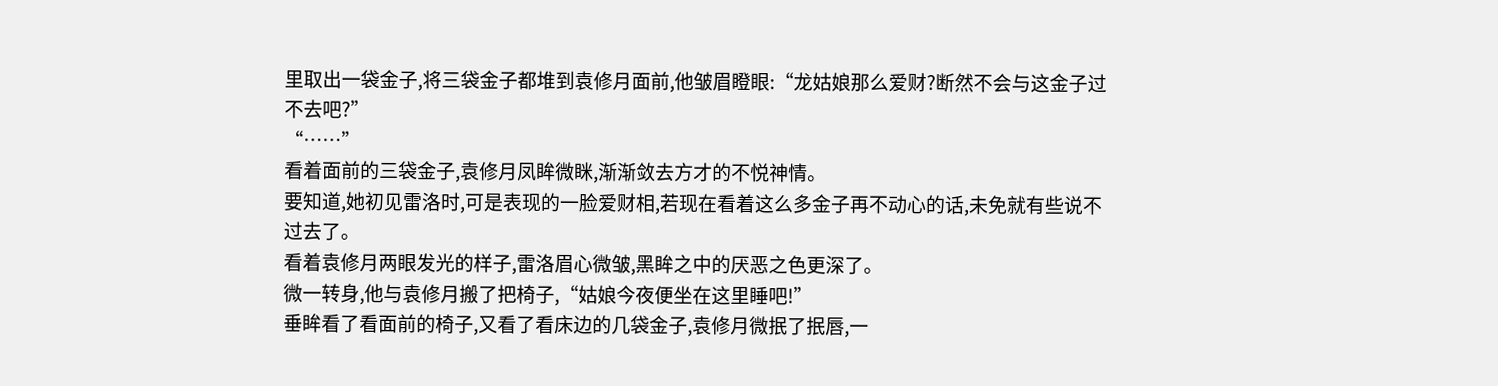里取出一袋金子,将三袋金子都堆到袁修月面前,他皱眉瞪眼:“龙姑娘那么爱财?断然不会与这金子过不去吧?”
“……”
看着面前的三袋金子,袁修月凤眸微眯,渐渐敛去方才的不悦神情。
要知道,她初见雷洛时,可是表现的一脸爱财相,若现在看着这么多金子再不动心的话,未免就有些说不过去了。
看着袁修月两眼发光的样子,雷洛眉心微皱,黑眸之中的厌恶之色更深了。
微一转身,他与袁修月搬了把椅子,“姑娘今夜便坐在这里睡吧!”
垂眸看了看面前的椅子,又看了看床边的几袋金子,袁修月微抿了抿唇,一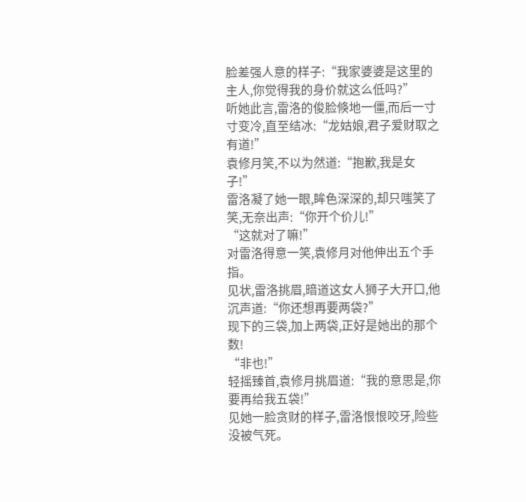脸差强人意的样子:“我家婆婆是这里的主人,你觉得我的身价就这么低吗?”
听她此言,雷洛的俊脸倏地一僵,而后一寸寸变冷,直至结冰:“龙姑娘,君子爱财取之有道!”
袁修月笑,不以为然道:“抱歉,我是女子!”
雷洛凝了她一眼,眸色深深的,却只嗤笑了笑,无奈出声:“你开个价儿!”
“这就对了嘛!”
对雷洛得意一笑,袁修月对他伸出五个手指。
见状,雷洛挑眉,暗道这女人狮子大开口,他沉声道:“你还想再要两袋?”
现下的三袋,加上两袋,正好是她出的那个数!
“非也!”
轻摇臻首,袁修月挑眉道:“我的意思是,你要再给我五袋!”
见她一脸贪财的样子,雷洛恨恨咬牙,险些没被气死。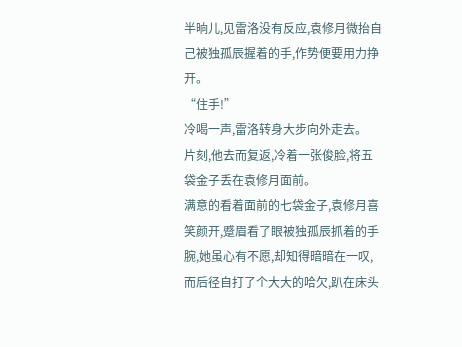半晌儿,见雷洛没有反应,袁修月微抬自己被独孤辰握着的手,作势便要用力挣开。
“住手!”
冷喝一声,雷洛转身大步向外走去。
片刻,他去而复返,冷着一张俊脸,将五袋金子丢在袁修月面前。
满意的看着面前的七袋金子,袁修月喜笑颜开,蹙眉看了眼被独孤辰抓着的手腕,她虽心有不愿,却知得暗暗在一叹,而后径自打了个大大的哈欠,趴在床头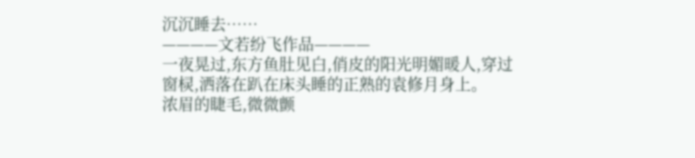沉沉睡去……
————文若纷飞作品————
一夜晃过,东方鱼肚见白,俏皮的阳光明媚暖人,穿过窗棂,洒落在趴在床头睡的正熟的袁修月身上。
浓眉的睫毛,微微颤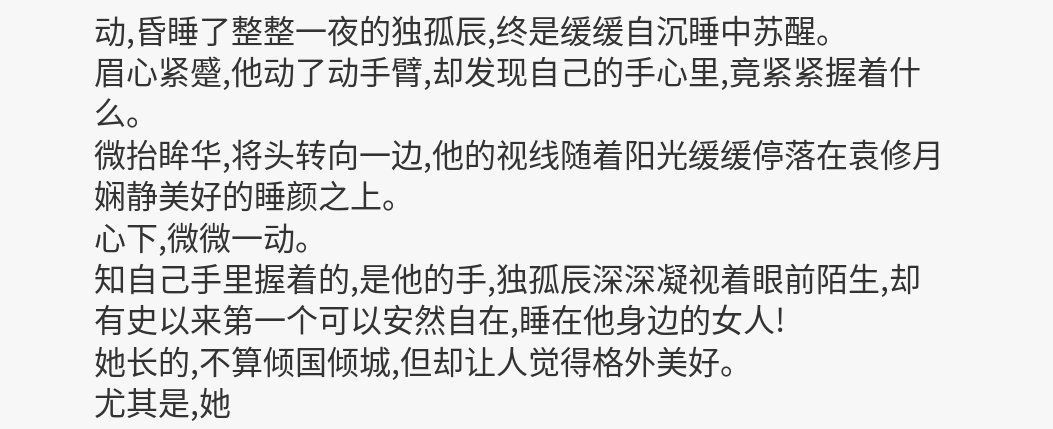动,昏睡了整整一夜的独孤辰,终是缓缓自沉睡中苏醒。
眉心紧蹙,他动了动手臂,却发现自己的手心里,竟紧紧握着什么。
微抬眸华,将头转向一边,他的视线随着阳光缓缓停落在袁修月娴静美好的睡颜之上。
心下,微微一动。
知自己手里握着的,是他的手,独孤辰深深凝视着眼前陌生,却有史以来第一个可以安然自在,睡在他身边的女人!
她长的,不算倾国倾城,但却让人觉得格外美好。
尤其是,她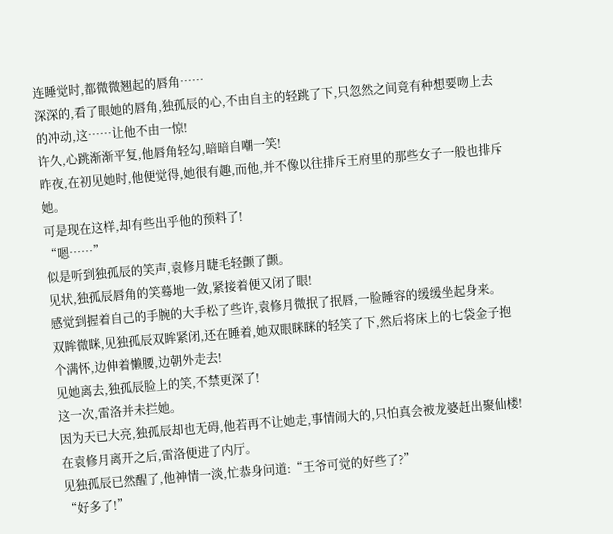连睡觉时,都微微翘起的唇角……
深深的,看了眼她的唇角,独孤辰的心,不由自主的轻跳了下,只忽然之间竟有种想要吻上去的冲动,这……让他不由一惊!
许久,心跳渐渐平复,他唇角轻勾,暗暗自嘲一笑!
昨夜,在初见她时,他便觉得,她很有趣,而他,并不像以往排斥王府里的那些女子一般也排斥她。
可是现在这样,却有些出乎他的预料了!
“嗯……”
似是听到独孤辰的笑声,袁修月睫毛轻颤了颤。
见状,独孤辰唇角的笑蓦地一敛,紧接着便又闭了眼!
感觉到握着自己的手腕的大手松了些许,袁修月微抿了抿唇,一脸睡容的缓缓坐起身来。
双眸微眯,见独孤辰双眸紧闭,还在睡着,她双眼眯眯的轻笑了下,然后将床上的七袋金子抱个满怀,边伸着懒腰,边朝外走去!
见她离去,独孤辰脸上的笑,不禁更深了!
这一次,雷洛并未拦她。
因为天已大亮,独孤辰却也无碍,他若再不让她走,事情闹大的,只怕真会被龙婆赶出聚仙楼!
在袁修月离开之后,雷洛便进了内厅。
见独孤辰已然醒了,他神情一淡,忙恭身问道:“王爷可觉的好些了?”
“好多了!”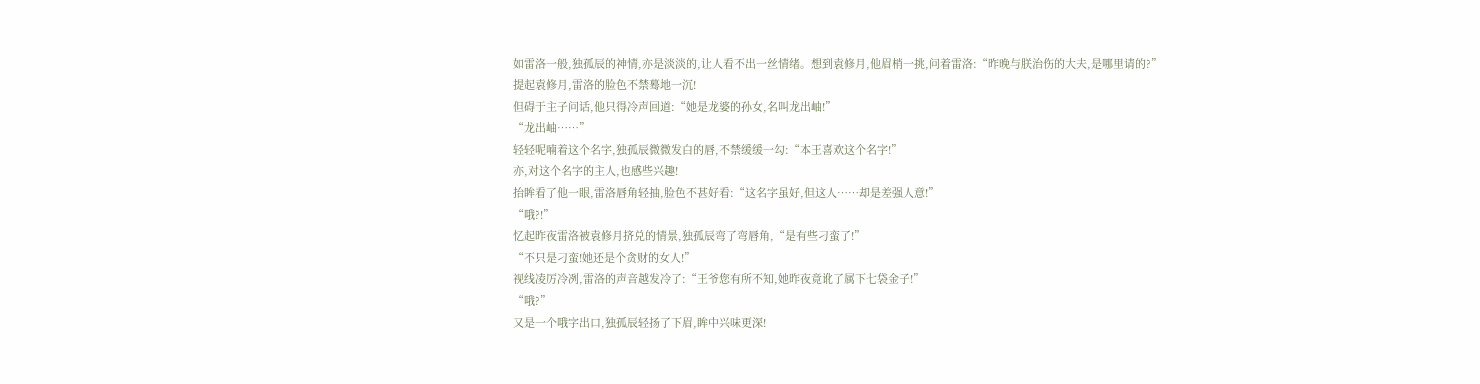如雷洛一般,独孤辰的神情,亦是淡淡的,让人看不出一丝情绪。想到袁修月,他眉梢一挑,问着雷洛:“昨晚与朕治伤的大夫,是哪里请的?”
提起袁修月,雷洛的脸色不禁蓦地一沉!
但碍于主子问话,他只得冷声回道:“她是龙婆的孙女,名叫龙出岫!”
“龙出岫……”
轻轻呢喃着这个名字,独孤辰微微发白的唇,不禁缓缓一勾:“本王喜欢这个名字!”
亦,对这个名字的主人,也感些兴趣!
抬眸看了他一眼,雷洛唇角轻抽,脸色不甚好看:“这名字虽好,但这人……却是差强人意!”
“哦?!”
忆起昨夜雷洛被袁修月挤兑的情景,独孤辰弯了弯唇角,“是有些刁蛮了!”
“不只是刁蛮!她还是个贪财的女人!”
视线凌厉冷冽,雷洛的声音越发冷了:“王爷您有所不知,她昨夜竟讹了属下七袋金子!”
“哦?”
又是一个哦字出口,独孤辰轻扬了下眉,眸中兴味更深!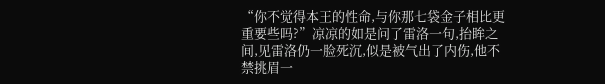“你不觉得本王的性命,与你那七袋金子相比更重要些吗?”凉凉的如是问了雷洛一句,抬眸之间,见雷洛仍一脸死沉,似是被气出了内伤,他不禁挑眉一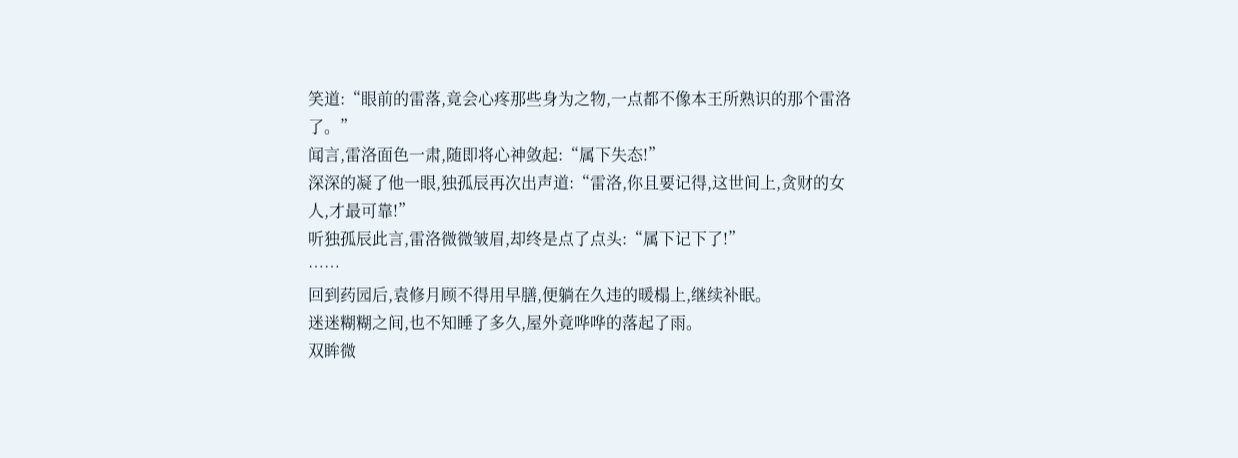笑道:“眼前的雷落,竟会心疼那些身为之物,一点都不像本王所熟识的那个雷洛了。”
闻言,雷洛面色一肃,随即将心神敛起:“属下失态!”
深深的凝了他一眼,独孤辰再次出声道:“雷洛,你且要记得,这世间上,贪财的女人,才最可靠!”
听独孤辰此言,雷洛微微皱眉,却终是点了点头:“属下记下了!”
……
回到药园后,袁修月顾不得用早膳,便躺在久违的暖榻上,继续补眠。
迷迷糊糊之间,也不知睡了多久,屋外竟哗哗的落起了雨。
双眸微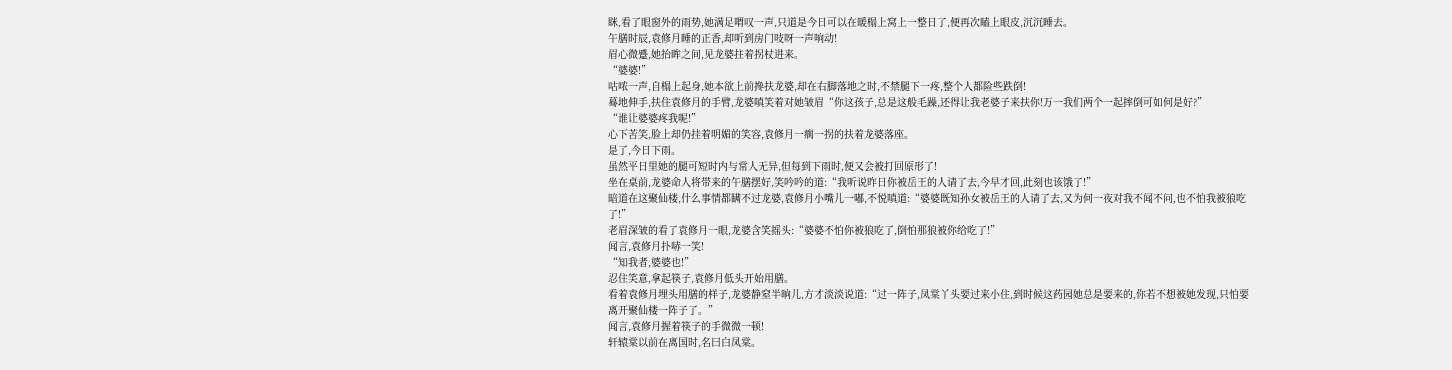眯,看了眼窗外的雨势,她满足喟叹一声,只道是今日可以在暖榻上窝上一整日了,便再次瞌上眼皮,沉沉睡去。
午膳时辰,袁修月睡的正香,却听到房门吱呀一声响动!
眉心微蹙,她抬眸之间,见龙婆拄着拐杖进来。
“婆婆!”
咕哝一声,自榻上起身,她本欲上前搀扶龙婆,却在右脚落地之时,不禁腿下一疼,整个人都险些跌倒!
蓦地伸手,扶住袁修月的手臂,龙婆嗔笑着对她皱眉“你这孩子,总是这般毛躁,还得让我老婆子来扶你!万一我们两个一起摔倒可如何是好?”
“谁让婆婆疼我呢!”
心下苦笑,脸上却仍挂着明媚的笑容,袁修月一瘸一拐的扶着龙婆落座。
是了,今日下雨。
虽然平日里她的腿可短时内与常人无异,但每到下雨时,便又会被打回原形了!
坐在桌前,龙婆命人将带来的午膳摆好,笑吟吟的道:“我听说昨日你被岳王的人请了去,今早才回,此刻也该饿了!”
暗道在这聚仙楼,什么事情都瞒不过龙婆,袁修月小嘴儿一嘟,不悦嗔道:“婆婆既知孙女被岳王的人请了去,又为何一夜对我不闻不问,也不怕我被狼吃了!”
老眉深皱的看了袁修月一眼,龙婆含笑摇头:“婆婆不怕你被狼吃了,倒怕那狼被你给吃了!”
闻言,袁修月扑哧一笑!
“知我者,婆婆也!”
忍住笑意,拿起筷子,袁修月低头开始用膳。
看着袁修月埋头用膳的样子,龙婆静窒半晌儿,方才淡淡说道:“过一阵子,凤棠丫头要过来小住,到时候这药园她总是要来的,你若不想被她发现,只怕要离开聚仙楼一阵子了。”
闻言,袁修月握着筷子的手微微一顿!
轩辕棠以前在离国时,名曰白凤棠。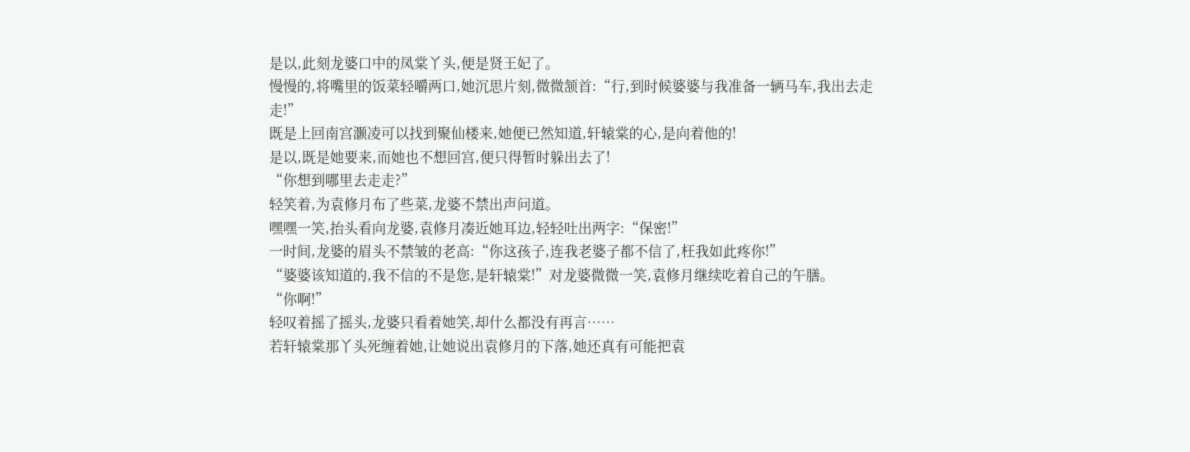是以,此刻龙婆口中的凤棠丫头,便是贤王妃了。
慢慢的,将嘴里的饭菜轻嚼两口,她沉思片刻,微微颔首:“行,到时候婆婆与我准备一辆马车,我出去走走!”
既是上回南宫灏凌可以找到聚仙楼来,她便已然知道,轩辕棠的心,是向着他的!
是以,既是她要来,而她也不想回宫,便只得暂时躲出去了!
“你想到哪里去走走?”
轻笑着,为袁修月布了些菜,龙婆不禁出声问道。
嘿嘿一笑,抬头看向龙婆,袁修月凑近她耳边,轻轻吐出两字:“保密!”
一时间,龙婆的眉头不禁皱的老高:“你这孩子,连我老婆子都不信了,枉我如此疼你!”
“婆婆该知道的,我不信的不是您,是轩辕棠!”对龙婆微微一笑,袁修月继续吃着自己的午膳。
“你啊!”
轻叹着摇了摇头,龙婆只看着她笑,却什么都没有再言……
若轩辕棠那丫头死缠着她,让她说出袁修月的下落,她还真有可能把袁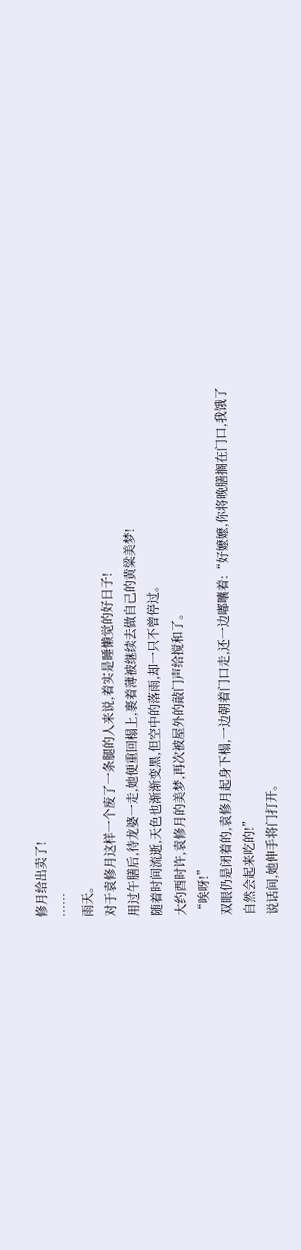修月给出卖了!
……
雨天。
对于袁修月这样一个废了一条腿的人来说,着实是睡懒觉的好日子!
用过午膳后,待龙婆一走,她便重回榻上,裹着薄被继续去做自己的黄粱美梦!
随着时间流逝,天色也渐渐变黑,但空中的落雨,却一只不曾停过。
大约酉时许,袁修月的美梦,再次被屋外的敲门声给搅和了。
“唉呀!”
双眼仍是闭着的,袁修月起身下榻,一边朝着门口走,还一边嘟囔着:“好嬷嬷,你将晚膳搁在门口,我饿了自然会起来吃的!”
说话间,她伸手将门打开。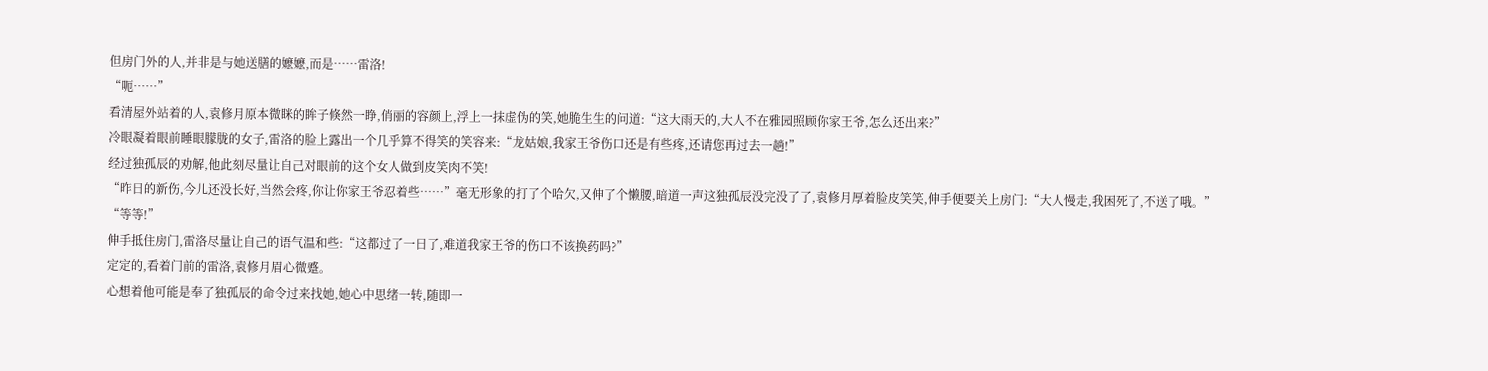但房门外的人,并非是与她送膳的嬷嬷,而是……雷洛!
“呃……”
看清屋外站着的人,袁修月原本微眯的眸子倏然一睁,俏丽的容颜上,浮上一抹虚伪的笑,她脆生生的问道:“这大雨天的,大人不在雅园照顾你家王爷,怎么还出来?”
冷眼凝着眼前睡眼朦胧的女子,雷洛的脸上露出一个几乎算不得笑的笑容来:“龙姑娘,我家王爷伤口还是有些疼,还请您再过去一趟!”
经过独孤辰的劝解,他此刻尽量让自己对眼前的这个女人做到皮笑肉不笑!
“昨日的新伤,今儿还没长好,当然会疼,你让你家王爷忍着些……”毫无形象的打了个哈欠,又伸了个懒腰,暗道一声这独孤辰没完没了了,袁修月厚着脸皮笑笑,伸手便要关上房门:“大人慢走,我困死了,不送了哦。”
“等等!”
伸手抵住房门,雷洛尽量让自己的语气温和些:“这都过了一日了,难道我家王爷的伤口不该换药吗?”
定定的,看着门前的雷洛,袁修月眉心微蹙。
心想着他可能是奉了独孤辰的命令过来找她,她心中思绪一转,随即一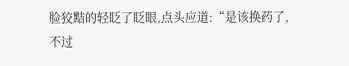脸狡黠的轻眨了眨眼,点头应道:“是该换药了,不过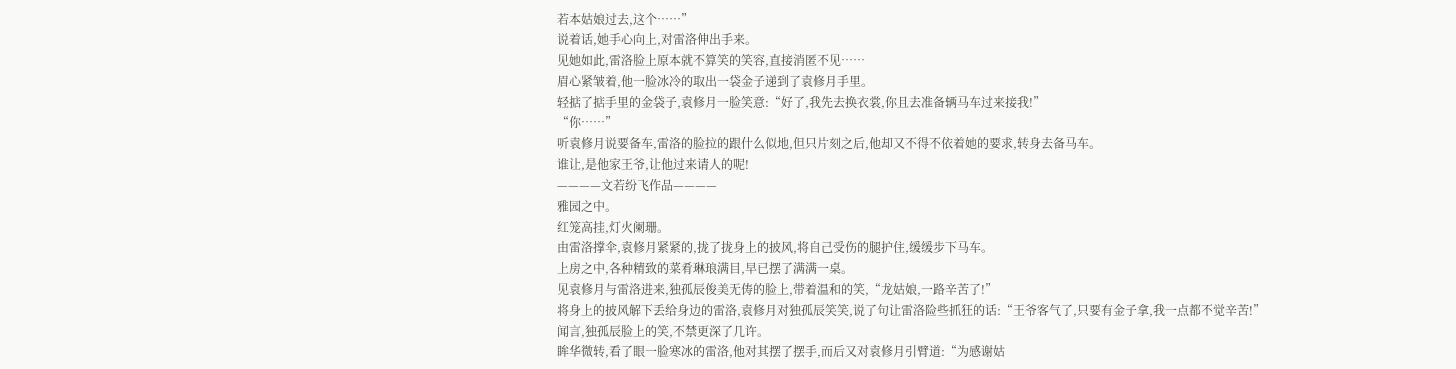若本姑娘过去,这个……”
说着话,她手心向上,对雷洛伸出手来。
见她如此,雷洛脸上原本就不算笑的笑容,直接消匿不见……
眉心紧皱着,他一脸冰冷的取出一袋金子递到了袁修月手里。
轻掂了掂手里的金袋子,袁修月一脸笑意:“好了,我先去换衣裳,你且去准备辆马车过来接我!”
“你……”
听袁修月说要备车,雷洛的脸拉的跟什么似地,但只片刻之后,他却又不得不依着她的要求,转身去备马车。
谁让,是他家王爷,让他过来请人的呢!
————文若纷飞作品————
雅园之中。
红笼高挂,灯火阑珊。
由雷洛撑伞,袁修月紧紧的,拢了拢身上的披风,将自己受伤的腿护住,缓缓步下马车。
上房之中,各种精致的菜肴琳琅满目,早已摆了满满一桌。
见袁修月与雷洛进来,独孤辰俊美无俦的脸上,带着温和的笑,“龙姑娘,一路辛苦了!”
将身上的披风解下丢给身边的雷洛,袁修月对独孤辰笑笑,说了句让雷洛险些抓狂的话:“王爷客气了,只要有金子拿,我一点都不觉辛苦!”
闻言,独孤辰脸上的笑,不禁更深了几许。
眸华微转,看了眼一脸寒冰的雷洛,他对其摆了摆手,而后又对袁修月引臂道:“为感谢姑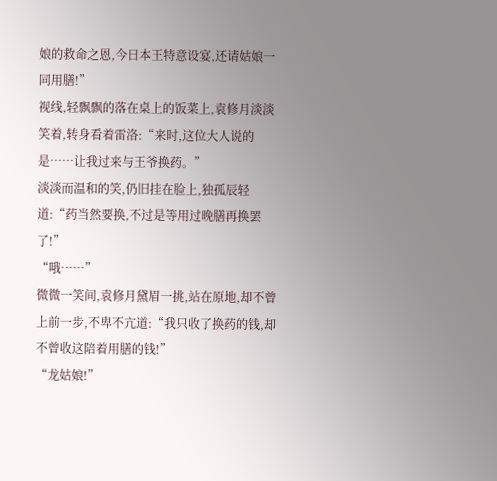娘的救命之恩,今日本王特意设宴,还请姑娘一同用膳!”
视线,轻飘飘的落在桌上的饭菜上,袁修月淡淡笑着,转身看着雷洛:“来时,这位大人说的是……让我过来与王爷换药。”
淡淡而温和的笑,仍旧挂在脸上,独孤辰轻道:“药当然要换,不过是等用过晚膳再换罢了!”
“哦……”
微微一笑间,袁修月黛眉一挑,站在原地,却不曾上前一步,不卑不亢道:“我只收了换药的钱,却不曾收这陪着用膳的钱!”
“龙姑娘!”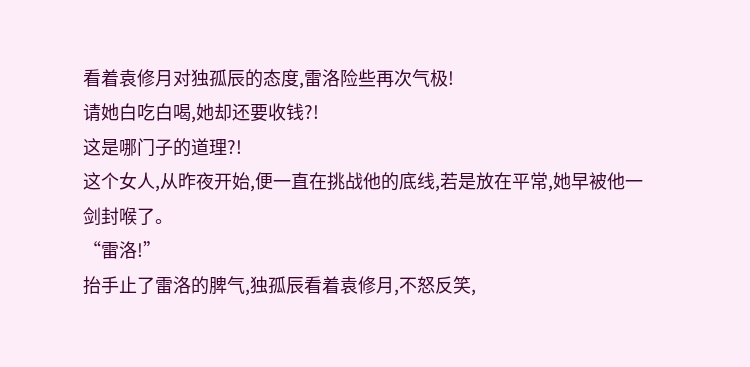看着袁修月对独孤辰的态度,雷洛险些再次气极!
请她白吃白喝,她却还要收钱?!
这是哪门子的道理?!
这个女人,从昨夜开始,便一直在挑战他的底线,若是放在平常,她早被他一剑封喉了。
“雷洛!”
抬手止了雷洛的脾气,独孤辰看着袁修月,不怒反笑,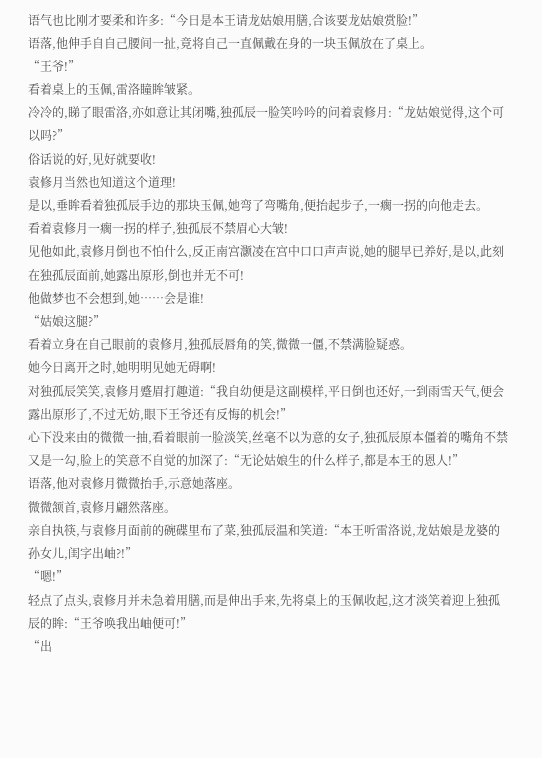语气也比刚才要柔和许多:“今日是本王请龙姑娘用膳,合该要龙姑娘赏脸!”
语落,他伸手自自己腰间一扯,竟将自己一直佩戴在身的一块玉佩放在了桌上。
“王爷!”
看着桌上的玉佩,雷洛瞳眸皱紧。
冷冷的,睇了眼雷洛,亦如意让其闭嘴,独孤辰一脸笑吟吟的问着袁修月:“龙姑娘觉得,这个可以吗?”
俗话说的好,见好就要收!
袁修月当然也知道这个道理!
是以,垂眸看着独孤辰手边的那块玉佩,她弯了弯嘴角,便抬起步子,一瘸一拐的向他走去。
看着袁修月一瘸一拐的样子,独孤辰不禁眉心大皱!
见他如此,袁修月倒也不怕什么,反正南宫灏凌在宫中口口声声说,她的腿早已养好,是以,此刻在独孤辰面前,她露出原形,倒也并无不可!
他做梦也不会想到,她……会是谁!
“姑娘这腿?”
看着立身在自己眼前的袁修月,独孤辰唇角的笑,微微一僵,不禁满脸疑惑。
她今日离开之时,她明明见她无碍啊!
对独孤辰笑笑,袁修月蹙眉打趣道:“我自幼便是这副模样,平日倒也还好,一到雨雪天气,便会露出原形了,不过无妨,眼下王爷还有反悔的机会!”
心下没来由的微微一抽,看着眼前一脸淡笑,丝毫不以为意的女子,独孤辰原本僵着的嘴角不禁又是一勾,脸上的笑意不自觉的加深了:“无论姑娘生的什么样子,都是本王的恩人!”
语落,他对袁修月微微抬手,示意她落座。
微微颔首,袁修月翩然落座。
亲自执筷,与袁修月面前的碗碟里布了菜,独孤辰温和笑道:“本王听雷洛说,龙姑娘是龙婆的孙女儿,闺字出岫?!”
“嗯!”
轻点了点头,袁修月并未急着用膳,而是伸出手来,先将桌上的玉佩收起,这才淡笑着迎上独孤辰的眸:“王爷唤我出岫便可!”
“出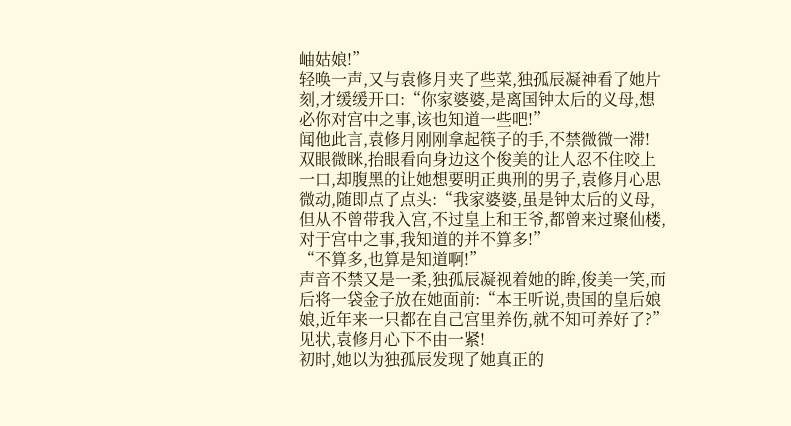岫姑娘!”
轻唤一声,又与袁修月夹了些菜,独孤辰凝神看了她片刻,才缓缓开口:“你家婆婆,是离国钟太后的义母,想必你对宫中之事,该也知道一些吧!”
闻他此言,袁修月刚刚拿起筷子的手,不禁微微一滞!
双眼微眯,抬眼看向身边这个俊美的让人忍不住咬上一口,却腹黑的让她想要明正典刑的男子,袁修月心思微动,随即点了点头:“我家婆婆,虽是钟太后的义母,但从不曾带我入宫,不过皇上和王爷,都曾来过聚仙楼,对于宫中之事,我知道的并不算多!”
“不算多,也算是知道啊!”
声音不禁又是一柔,独孤辰凝视着她的眸,俊美一笑,而后将一袋金子放在她面前:“本王听说,贵国的皇后娘娘,近年来一只都在自己宫里养伤,就不知可养好了?”
见状,袁修月心下不由一紧!
初时,她以为独孤辰发现了她真正的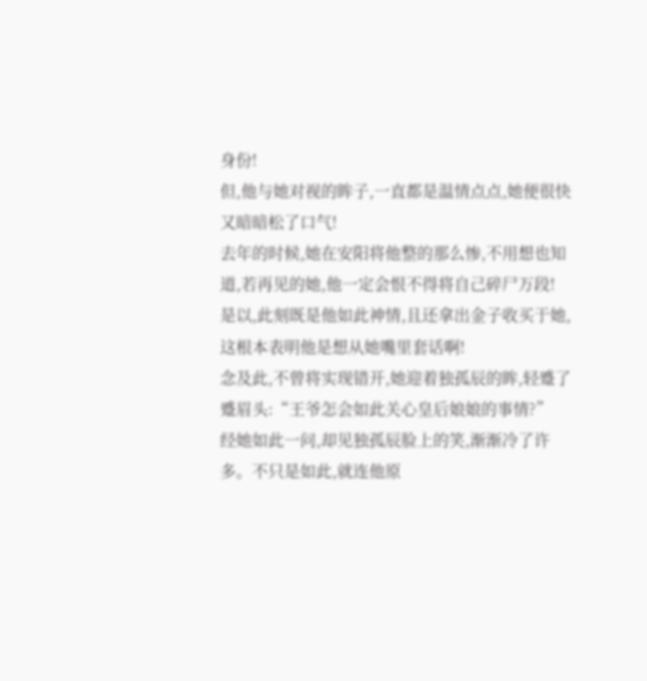身份!
但,他与她对视的眸子,一直都是温情点点,她便很快又暗暗松了口气!
去年的时候,她在安阳将他整的那么惨,不用想也知道,若再见的她,他一定会恨不得将自己碎尸万段!
是以,此刻既是他如此神情,且还拿出金子收买于她,这根本表明他是想从她嘴里套话啊!
念及此,不曾将实现错开,她迎着独孤辰的眸,轻蹙了蹙眉头:“王爷怎会如此关心皇后娘娘的事情?”
经她如此一问,却见独孤辰脸上的笑,渐渐冷了许多。不只是如此,就连他原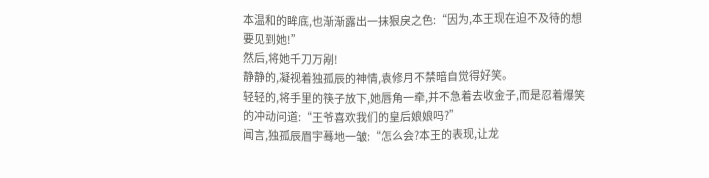本温和的眸底,也渐渐露出一抹狠戾之色:“因为,本王现在迫不及待的想要见到她!”
然后,将她千刀万剐!
静静的,凝视着独孤辰的神情,袁修月不禁暗自觉得好笑。
轻轻的,将手里的筷子放下,她唇角一牵,并不急着去收金子,而是忍着爆笑的冲动问道:“王爷喜欢我们的皇后娘娘吗?”
闻言,独孤辰眉宇蓦地一皱:“怎么会?本王的表现,让龙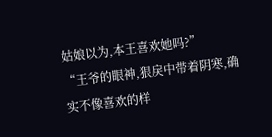姑娘以为,本王喜欢她吗?”
“王爷的眼神,狠戾中带着阴寒,确实不像喜欢的样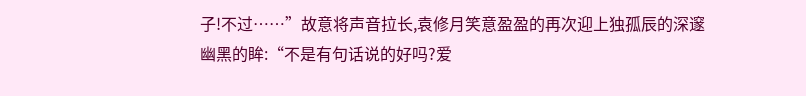子!不过……”故意将声音拉长,袁修月笑意盈盈的再次迎上独孤辰的深邃幽黑的眸:“不是有句话说的好吗?爱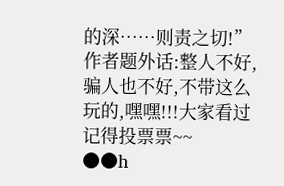的深……则责之切!”
作者题外话:整人不好,骗人也不好,不带这么玩的,嘿嘿!!!大家看过记得投票票~~
●●h